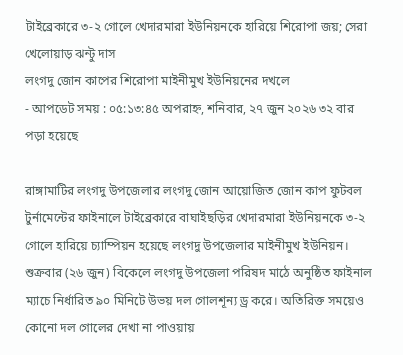টাইব্রেকারে ৩-২ গোলে খেদারমারা ইউনিয়নকে হারিয়ে শিরোপা জয়; সেরা খেলোয়াড় ঝন্টু দাস
লংগদু জোন কাপের শিরোপা মাইনীমুখ ইউনিয়নের দখলে
- আপডেট সময় : ০৫:১৩:৪৫ অপরাহ্ন, শনিবার, ২৭ জুন ২০২৬ ৩২ বার পড়া হয়েছে

রাঙ্গামাটির লংগদু উপজেলার লংগদু জোন আয়োজিত জোন কাপ ফুটবল টুর্নামেন্টের ফাইনালে টাইব্রেকারে বাঘাইছড়ির খেদারমারা ইউনিয়নকে ৩-২ গোলে হারিয়ে চ্যাম্পিয়ন হয়েছে লংগদু উপজেলার মাইনীমুখ ইউনিয়ন।
শুক্রবার (২৬ জুন) বিকেলে লংগদু উপজেলা পরিষদ মাঠে অনুষ্ঠিত ফাইনাল ম্যাচে নির্ধারিত ৯০ মিনিটে উভয় দল গোলশূন্য ড্র করে। অতিরিক্ত সময়েও কোনো দল গোলের দেখা না পাওয়ায়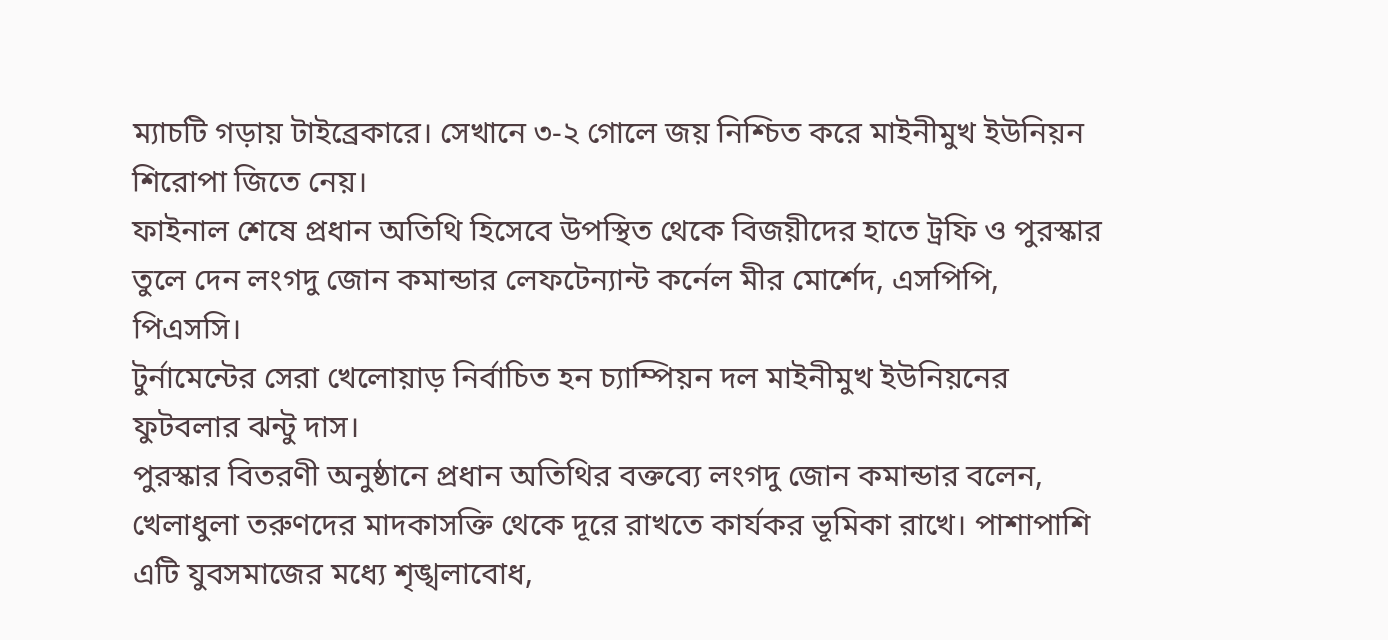ম্যাচটি গড়ায় টাইব্রেকারে। সেখানে ৩-২ গোলে জয় নিশ্চিত করে মাইনীমুখ ইউনিয়ন শিরোপা জিতে নেয়।
ফাইনাল শেষে প্রধান অতিথি হিসেবে উপস্থিত থেকে বিজয়ীদের হাতে ট্রফি ও পুরস্কার তুলে দেন লংগদু জোন কমান্ডার লেফটেন্যান্ট কর্নেল মীর মোর্শেদ, এসপিপি, পিএসসি।
টুর্নামেন্টের সেরা খেলোয়াড় নির্বাচিত হন চ্যাম্পিয়ন দল মাইনীমুখ ইউনিয়নের ফুটবলার ঝন্টু দাস।
পুরস্কার বিতরণী অনুষ্ঠানে প্রধান অতিথির বক্তব্যে লংগদু জোন কমান্ডার বলেন, খেলাধুলা তরুণদের মাদকাসক্তি থেকে দূরে রাখতে কার্যকর ভূমিকা রাখে। পাশাপাশি এটি যুবসমাজের মধ্যে শৃঙ্খলাবোধ,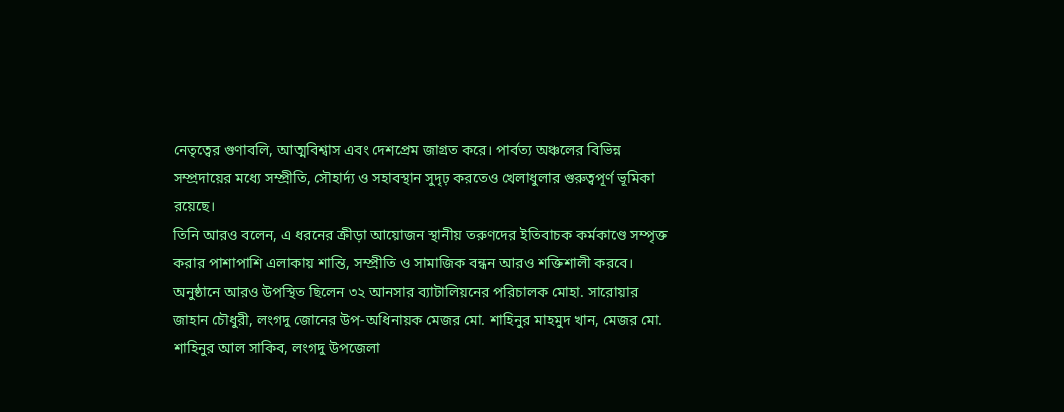নেতৃত্বের গুণাবলি, আত্মবিশ্বাস এবং দেশপ্রেম জাগ্রত করে। পার্বত্য অঞ্চলের বিভিন্ন সম্প্রদায়ের মধ্যে সম্প্রীতি, সৌহার্দ্য ও সহাবস্থান সুদৃঢ় করতেও খেলাধুলার গুরুত্বপূর্ণ ভূমিকা রয়েছে।
তিনি আরও বলেন, এ ধরনের ক্রীড়া আয়োজন স্থানীয় তরুণদের ইতিবাচক কর্মকাণ্ডে সম্পৃক্ত করার পাশাপাশি এলাকায় শান্তি, সম্প্রীতি ও সামাজিক বন্ধন আরও শক্তিশালী করবে।
অনুষ্ঠানে আরও উপস্থিত ছিলেন ৩২ আনসার ব্যাটালিয়নের পরিচালক মোহা. সারোয়ার জাহান চৌধুরী, লংগদু জোনের উপ-অধিনায়ক মেজর মো. শাহিনুর মাহমুদ খান, মেজর মো. শাহিনুর আল সাকিব, লংগদু উপজেলা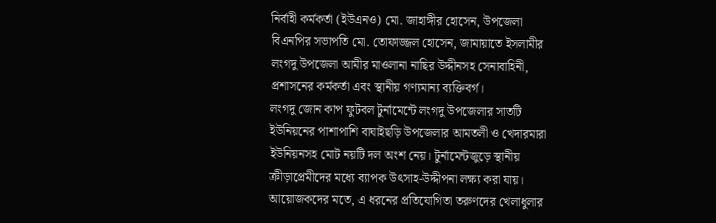নির্বাহী কর্মকর্তা (ইউএনও) মো. জাহাঙ্গীর হোসেন, উপজেলা বিএনপির সভাপতি মো. তোফাজ্জল হোসেন, জামায়াতে ইসলামীর লংগদু উপজেলা আমীর মাওলানা নাছির উদ্দীনসহ সেনাবাহিনী, প্রশাসনের কর্মকর্তা এবং স্থানীয় গণ্যমান্য ব্যক্তিবর্গ।
লংগদু জোন কাপ ফুটবল টুর্নামেন্টে লংগদু উপজেলার সাতটি ইউনিয়নের পাশাপাশি বাঘাইছড়ি উপজেলার আমতলী ও খেদারমারা ইউনিয়নসহ মোট নয়টি দল অংশ নেয়। টুর্নামেন্টজুড়ে স্থানীয় ক্রীড়াপ্রেমীদের মধ্যে ব্যাপক উৎসাহ-উদ্দীপনা লক্ষ্য করা যায়। আয়োজকদের মতে, এ ধরনের প্রতিযোগিতা তরুণদের খেলাধুলার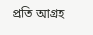প্রতি আগ্রহ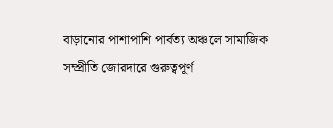বাড়ানোর পাশাপাশি পার্বত্য অঞ্চলে সামাজিক সম্প্রীতি জোরদারে গুরুত্বপূর্ণ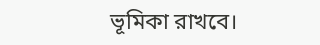ভূমিকা রাখবে।